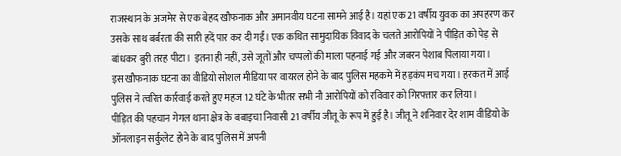राजस्थान के अजमेर से एक बेहद खौफनाक और अमानवीय घटना सामने आई है। यहां एक 21 वर्षीय युवक का अपहरण कर उसके साथ बर्बरता की सारी हदें पार कर दी गईं। एक कथित सामुदायिक विवाद के चलते आरोपियों ने पीड़ित को पेड़ से बांधकर बुरी तरह पीटा। इतना ही नहीं, उसे जूतों और चप्पलों की माला पहनाई गई और जबरन पेशाब पिलाया गया।
इस खौफनाक घटना का वीडियो सोशल मीडिया पर वायरल होने के बाद पुलिस महकमे में हड़कंप मच गया। हरकत में आई पुलिस ने त्वरित कार्रवाई करते हुए महज 12 घंटे के भीतर सभी नौ आरोपियों को रविवार को गिरफ्तार कर लिया।
पीड़ित की पहचान गेगल थाना क्षेत्र के बबाइचा निवासी 21 वर्षीय जीतू के रूप में हुई है। जीतू ने शनिवार देर शाम वीडियो के ऑनलाइन सर्कुलेट होने के बाद पुलिस में अपनी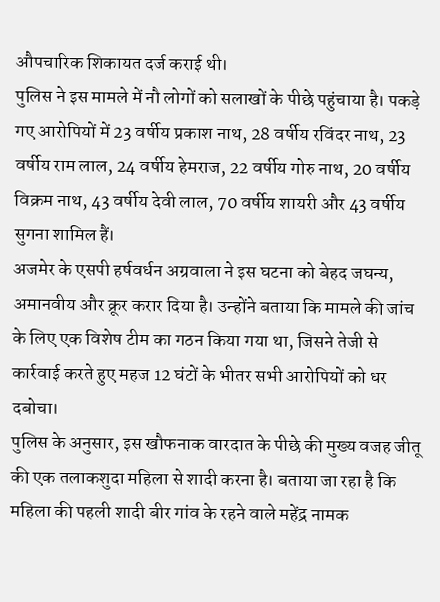औपचारिक शिकायत दर्ज कराई थी।
पुलिस ने इस मामले में नौ लोगों को सलाखों के पीछे पहुंचाया है। पकड़े गए आरोपियों में 23 वर्षीय प्रकाश नाथ, 28 वर्षीय रविंदर नाथ, 23 वर्षीय राम लाल, 24 वर्षीय हेमराज, 22 वर्षीय गोरु नाथ, 20 वर्षीय विक्रम नाथ, 43 वर्षीय देवी लाल, 70 वर्षीय शायरी और 43 वर्षीय सुगना शामिल हैं।
अजमेर के एसपी हर्षवर्धन अग्रवाला ने इस घटना को बेहद जघन्य, अमानवीय और क्रूर करार दिया है। उन्होंने बताया कि मामले की जांच के लिए एक विशेष टीम का गठन किया गया था, जिसने तेजी से कार्रवाई करते हुए महज 12 घंटों के भीतर सभी आरोपियों को धर दबोचा।
पुलिस के अनुसार, इस खौफनाक वारदात के पीछे की मुख्य वजह जीतू की एक तलाकशुदा महिला से शादी करना है। बताया जा रहा है कि महिला की पहली शादी बीर गांव के रहने वाले महेंद्र नामक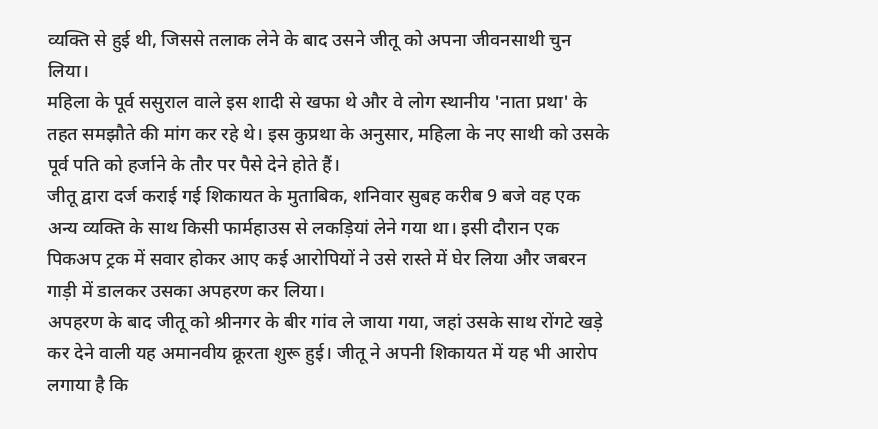व्यक्ति से हुई थी, जिससे तलाक लेने के बाद उसने जीतू को अपना जीवनसाथी चुन लिया।
महिला के पूर्व ससुराल वाले इस शादी से खफा थे और वे लोग स्थानीय 'नाता प्रथा' के तहत समझौते की मांग कर रहे थे। इस कुप्रथा के अनुसार, महिला के नए साथी को उसके पूर्व पति को हर्जाने के तौर पर पैसे देने होते हैं।
जीतू द्वारा दर्ज कराई गई शिकायत के मुताबिक, शनिवार सुबह करीब 9 बजे वह एक अन्य व्यक्ति के साथ किसी फार्महाउस से लकड़ियां लेने गया था। इसी दौरान एक पिकअप ट्रक में सवार होकर आए कई आरोपियों ने उसे रास्ते में घेर लिया और जबरन गाड़ी में डालकर उसका अपहरण कर लिया।
अपहरण के बाद जीतू को श्रीनगर के बीर गांव ले जाया गया, जहां उसके साथ रोंगटे खड़े कर देने वाली यह अमानवीय क्रूरता शुरू हुई। जीतू ने अपनी शिकायत में यह भी आरोप लगाया है कि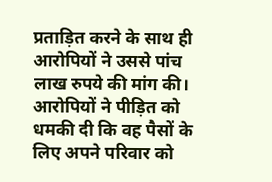प्रताड़ित करने के साथ ही आरोपियों ने उससे पांच लाख रुपये की मांग की।
आरोपियों ने पीड़ित को धमकी दी कि वह पैसों के लिए अपने परिवार को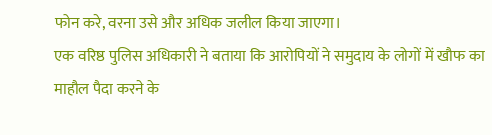फोन करे, वरना उसे और अधिक जलील किया जाएगा।
एक वरिष्ठ पुलिस अधिकारी ने बताया कि आरोपियों ने समुदाय के लोगों में खौफ का माहौल पैदा करने के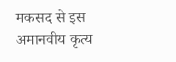मकसद से इस अमानवीय कृत्य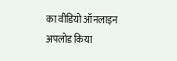का वीडियो ऑनलाइन अपलोड किया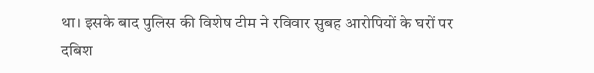था। इसके बाद पुलिस की विशेष टीम ने रविवार सुबह आरोपियों के घरों पर दबिश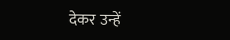देकर उन्हें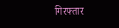गिरफ्तार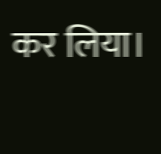कर लिया।